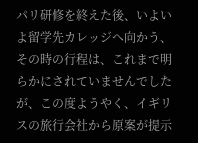パリ研修を終えた後、いよいよ留学先カレッジへ向かう、その時の行程は、これまで明らかにされていませんでしたが、この度ようやく、イギリスの旅行会社から原案が提示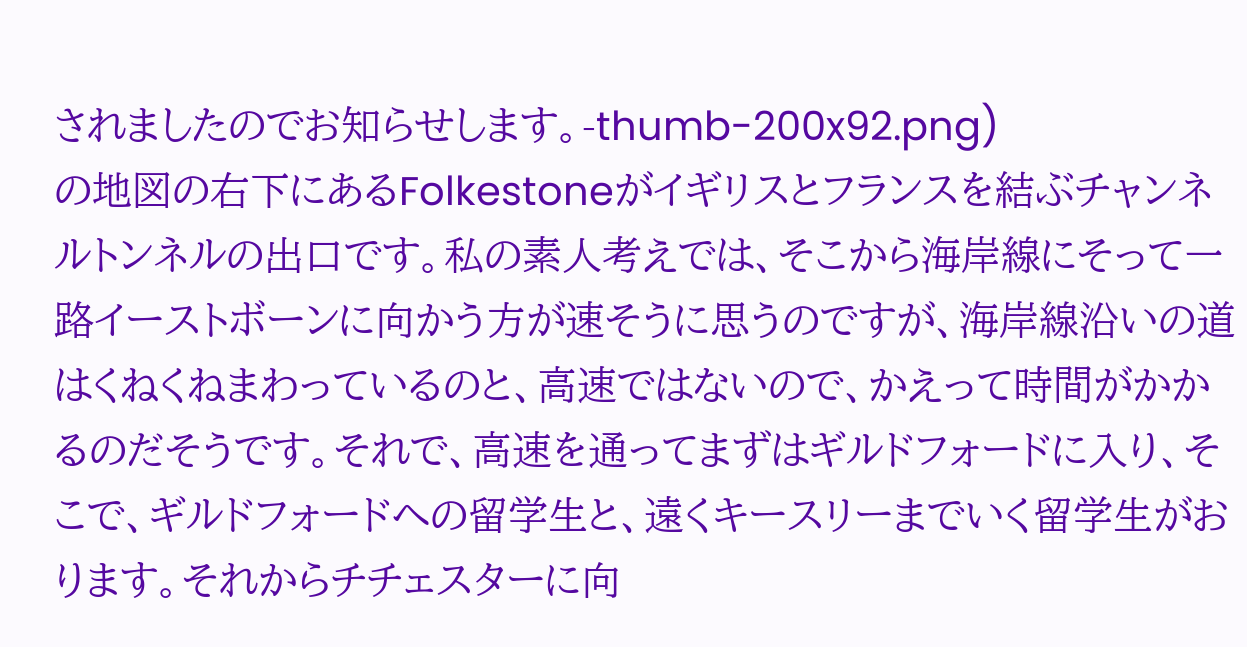されましたのでお知らせします。-thumb-200x92.png)
の地図の右下にあるFolkestoneがイギリスとフランスを結ぶチャンネルトンネルの出口です。私の素人考えでは、そこから海岸線にそって一路イーストボーンに向かう方が速そうに思うのですが、海岸線沿いの道はくねくねまわっているのと、高速ではないので、かえって時間がかかるのだそうです。それで、高速を通ってまずはギルドフォードに入り、そこで、ギルドフォードへの留学生と、遠くキースリーまでいく留学生がおります。それからチチェスターに向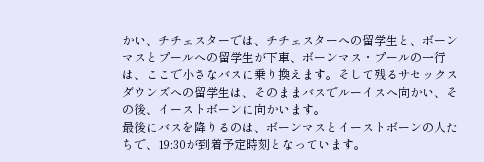かい、チチェスターでは、チチェスターへの留学生と、ボーンマスとプールへの留学生が下車、ボーンマス・プールの一行は、ここで小さなバスに乗り換えます。そして残るサセックスダウンズへの留学生は、そのままバスでルーイスへ向かい、その後、イーストボーンに向かいます。
最後にバスを降りるのは、ボーンマスとイーストボーンの人たちで、19:30が到着予定時刻となっています。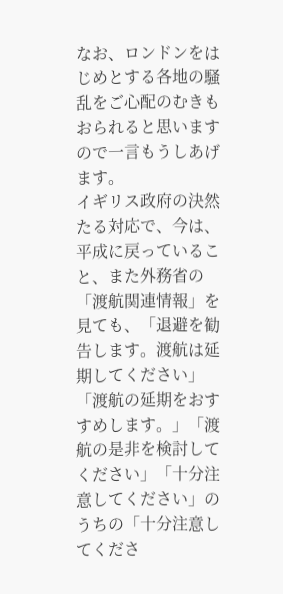なお、ロンドンをはじめとする各地の騒乱をご心配のむきもおられると思いますので一言もうしあげます。
イギリス政府の決然たる対応で、今は、平成に戻っていること、また外務省の「渡航関連情報」を見ても、「退避を勧告します。渡航は延期してください」「渡航の延期をおすすめします。」「渡航の是非を検討してください」「十分注意してください」のうちの「十分注意してくださ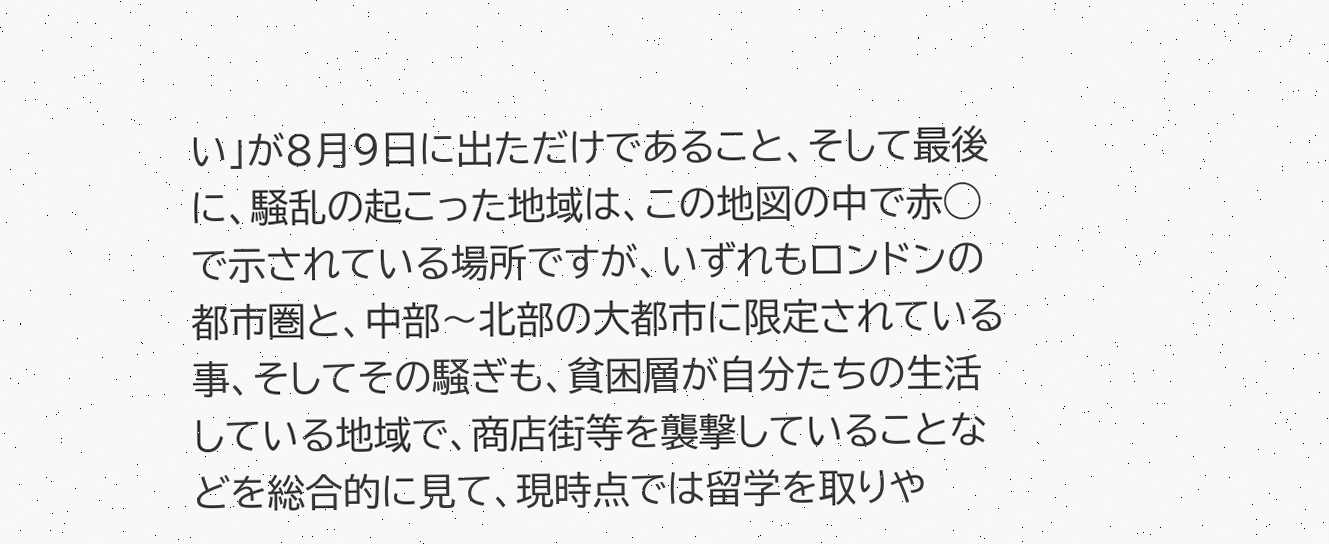い」が8月9日に出ただけであること、そして最後に、騒乱の起こった地域は、この地図の中で赤◯で示されている場所ですが、いずれもロンドンの都市圏と、中部〜北部の大都市に限定されている事、そしてその騒ぎも、貧困層が自分たちの生活している地域で、商店街等を襲撃していることなどを総合的に見て、現時点では留学を取りや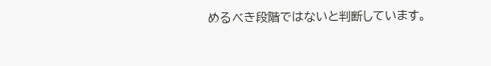めるべき段階ではないと判断しています。